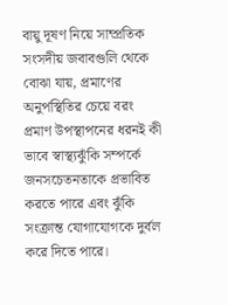বায়ু দূষণ নিয়ে সাম্প্রতিক সংসদীয় জবাবগুলি থেকে বোঝা যায়, প্রমাণের অনুপস্থিতির চেয়ে বরং প্রমাণ উপস্থাপনের ধরনই কী ভাবে স্বাস্থ্যঝুঁকি সম্পর্কে জনসচেতনতাকে প্রভাবিত করতে পারে এবং ঝুঁকি সংক্রান্ত যোগাযোগকে দুর্বল করে দিতে পারে।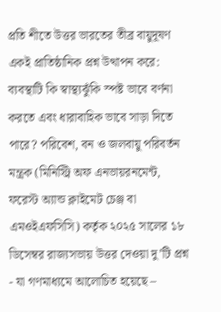প্রতি শীতে উত্তর ভারতের তীব্র বায়ুদূষণ একই প্রাতিষ্ঠানিক প্রশ্ন উত্থাপন করে: ব্যবস্থাটি কি স্বাস্থ্যঝুঁকি স্পষ্ট ভাবে বর্ণনা করতে এবং ধারাবাহিক ভাবে সাড়া দিতে পারে? পরিবেশ, বন ও জলবায়ু পরিবর্তন মন্ত্রক (মিনিস্ট্রি অফ এনভায়রনমেন্ট, ফরেস্ট অ্যান্ড ক্লাইমেট চেঞ্জ বা এমওইএফসিসি) কর্তৃক ২০২৫ সালের ১৮ ডিসেম্বর রাজ্যসভায় উত্তর দেওয়া দু’টি প্রশ্ন - যা গণমাধ্যমে আলোচিত হয়েছে –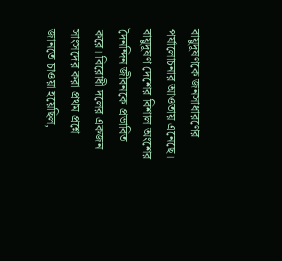বায়ুদূষণকে জনসাধারণের পর্যালোচনার আওতায় এনেছে। বায়ুদূষণ দেশের বিশাল অংশের দৈনন্দিন জীবনকে প্রভাবিত করে। বিরোধী দলের একজন সাংসদের করা প্রথম প্রশ্নে জানতে চাওয়া হয়েছিল,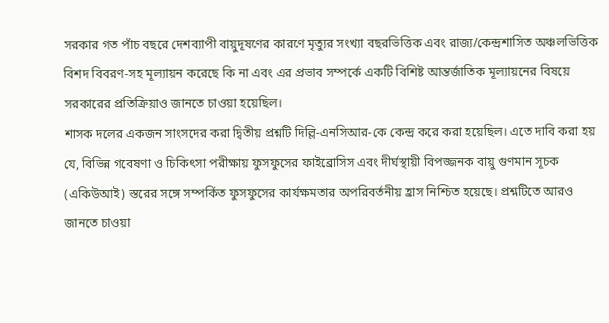সরকার গত পাঁচ বছরে দেশব্যাপী বায়ুদূষণের কারণে মৃত্যুর সংখ্যা বছরভিত্তিক এবং রাজ্য/কেন্দ্রশাসিত অঞ্চলভিত্তিক বিশদ বিবরণ-সহ মূল্যায়ন করেছে কি না এবং এর প্রভাব সম্পর্কে একটি বিশিষ্ট আন্তর্জাতিক মূল্যায়নের বিষয়ে সরকারের প্রতিক্রিয়াও জানতে চাওয়া হয়েছিল।
শাসক দলের একজন সাংসদের করা দ্বিতীয় প্রশ্নটি দিল্লি-এনসিআর-কে কেন্দ্র করে করা হয়েছিল। এতে দাবি করা হয় যে, বিভিন্ন গবেষণা ও চিকিৎসা পরীক্ষায় ফুসফুসের ফাইব্রোসিস এবং দীর্ঘস্থায়ী বিপজ্জনক বায়ু গুণমান সূচক (একিউআই) স্তরের সঙ্গে সম্পর্কিত ফুসফুসের কার্যক্ষমতার অপরিবর্তনীয় হ্রাস নিশ্চিত হয়েছে। প্রশ্নটিতে আরও জানতে চাওয়া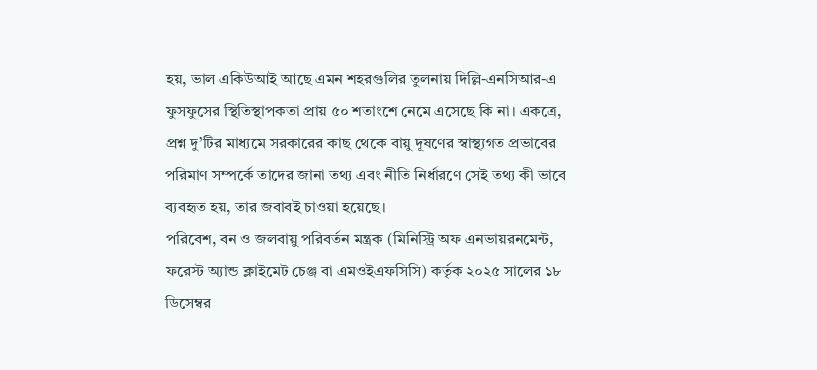হয়, ভাল একিউআই আছে এমন শহরগুলির তুলনায় দিল্লি-এনসিআর-এ ফুসফুসের স্থিতিস্থাপকতা প্রায় ৫০ শতাংশে নেমে এসেছে কি না। একত্রে, প্রশ্ন দু’টির মাধ্যমে সরকারের কাছ থেকে বায়ু দূষণের স্বাস্থ্যগত প্রভাবের পরিমাণ সম্পর্কে তাদের জানা তথ্য এবং নীতি নির্ধারণে সেই তথ্য কী ভাবে ব্যবহৃত হয়, তার জবাবই চাওয়া হয়েছে।
পরিবেশ, বন ও জলবায়ু পরিবর্তন মন্ত্রক (মিনিস্ট্রি অফ এনভায়রনমেন্ট, ফরেস্ট অ্যান্ড ক্লাইমেট চেঞ্জ বা এমওইএফসিসি) কর্তৃক ২০২৫ সালের ১৮ ডিসেম্বর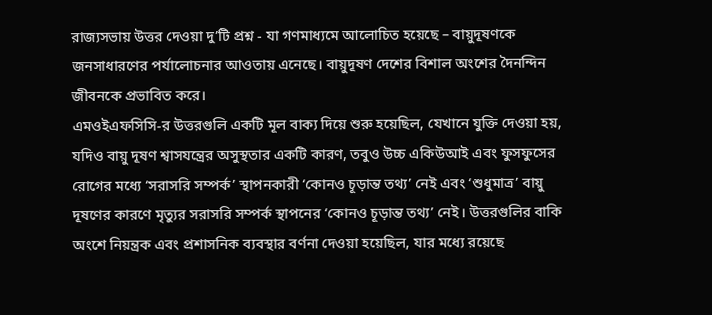রাজ্যসভায় উত্তর দেওয়া দু’টি প্রশ্ন - যা গণমাধ্যমে আলোচিত হয়েছে – বায়ুদূষণকে জনসাধারণের পর্যালোচনার আওতায় এনেছে। বায়ুদূষণ দেশের বিশাল অংশের দৈনন্দিন জীবনকে প্রভাবিত করে।
এমওইএফসিসি-র উত্তরগুলি একটি মূল বাক্য দিয়ে শুরু হয়েছিল, যেখানে যুক্তি দেওয়া হয়, যদিও বায়ু দূষণ শ্বাসযন্ত্রের অসুস্থতার একটি কারণ, তবুও উচ্চ একিউআই এবং ফুসফুসের রোগের মধ্যে ‘সরাসরি সম্পর্ক’ স্থাপনকারী ‘কোনও চূড়ান্ত তথ্য’ নেই এবং ‘শুধুমাত্র’ বায়ু দূষণের কারণে মৃত্যুর সরাসরি সম্পর্ক স্থাপনের ‘কোনও চূড়ান্ত তথ্য’ নেই। উত্তরগুলির বাকি অংশে নিয়ন্ত্রক এবং প্রশাসনিক ব্যবস্থার বর্ণনা দেওয়া হয়েছিল, যার মধ্যে রয়েছে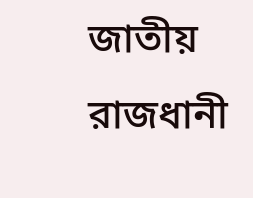জাতীয় রাজধানী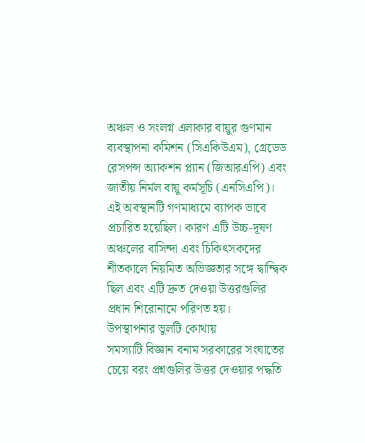অঞ্চল ও সংলগ্ন এলাকার বায়ুর গুণমান ব্যবস্থাপনা কমিশন (সিএকিউএম), গ্রেডেড রেসপন্স অ্যাকশন প্ল্যান (জিআরএপি) এবং জাতীয় নির্মল বায়ু কর্মসূচি (এনসিএপি)। এই অবস্থানটি গণমাধ্যমে ব্যাপক ভাবে প্রচারিত হয়েছিল। কারণ এটি উচ্চ-দূষণ অঞ্চলের বাসিন্দা এবং চিকিৎসকদের শীতকালে নিয়মিত অভিজ্ঞতার সঙ্গে দ্বান্দ্বিক ছিল এবং এটি দ্রুত দেওয়া উত্তরগুলির প্রধান শিরোনামে পরিণত হয়।
উপস্থাপনার ভুলটি কোথায়
সমস্যাটি বিজ্ঞান বনাম সরকারের সংঘাতের চেয়ে বরং প্রশ্নগুলির উত্তর দেওয়ার পদ্ধতি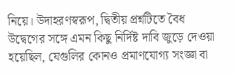নিয়ে। উদাহরণস্বরূপ, দ্বিতীয় প্রশ্নটিতে বৈধ উদ্বেগের সঙ্গে এমন কিছু নির্দিষ্ট দাবি জুড়ে দেওয়া হয়েছিল, যেগুলির কোনও প্রমাণযোগ্য সংজ্ঞা বা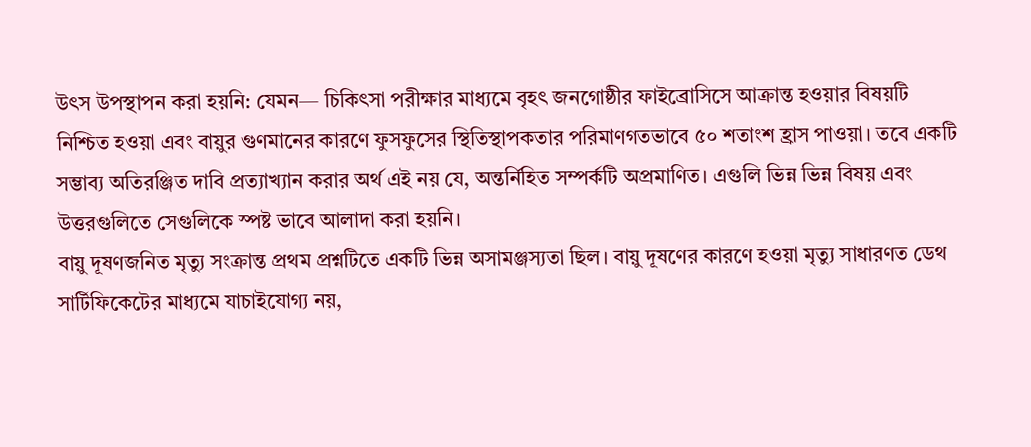উৎস উপস্থাপন করা হয়নি: যেমন— চিকিৎসা পরীক্ষার মাধ্যমে বৃহৎ জনগোষ্ঠীর ফাইব্রোসিসে আক্রান্ত হওয়ার বিষয়টি নিশ্চিত হওয়া এবং বায়ুর গুণমানের কারণে ফুসফুসের স্থিতিস্থাপকতার পরিমাণগতভাবে ৫০ শতাংশ হ্রাস পাওয়া। তবে একটি সম্ভাব্য অতিরঞ্জিত দাবি প্রত্যাখ্যান করার অর্থ এই নয় যে, অন্তর্নিহিত সম্পর্কটি অপ্রমাণিত। এগুলি ভিন্ন ভিন্ন বিষয় এবং উত্তরগুলিতে সেগুলিকে স্পষ্ট ভাবে আলাদা করা হয়নি।
বায়ু দূষণজনিত মৃত্যু সংক্রান্ত প্রথম প্রশ্নটিতে একটি ভিন্ন অসামঞ্জস্যতা ছিল। বায়ু দূষণের কারণে হওয়া মৃত্যু সাধারণত ডেথ সার্টিফিকেটের মাধ্যমে যাচাইযোগ্য নয়,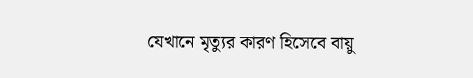যেখানে মৃত্যুর কারণ হিসেবে বায়ু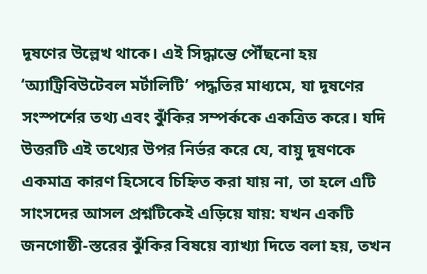দূষণের উল্লেখ থাকে। এই সিদ্ধান্তে পৌঁছনো হয় ‘অ্যাট্রিবিউটেবল মর্টালিটি’ পদ্ধতির মাধ্যমে, যা দূষণের সংস্পর্শের তথ্য এবং ঝুঁকির সম্পর্ককে একত্রিত করে। যদি উত্তরটি এই তথ্যের উপর নির্ভর করে যে, বায়ু দূষণকে একমাত্র কারণ হিসেবে চিহ্নিত করা যায় না, তা হলে এটি সাংসদের আসল প্রশ্নটিকেই এড়িয়ে যায়: যখন একটি জনগোষ্ঠী-স্তরের ঝুঁকির বিষয়ে ব্যাখ্যা দিতে বলা হয়, তখন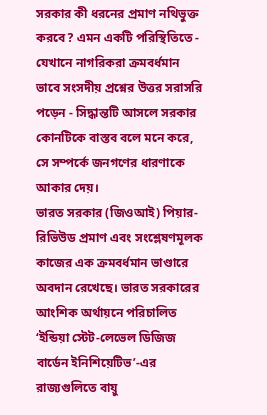সরকার কী ধরনের প্রমাণ নথিভুক্ত করবে? এমন একটি পরিস্থিতিতে - যেখানে নাগরিকরা ক্রমবর্ধমান ভাবে সংসদীয় প্রশ্নের উত্তর সরাসরি পড়েন - সিদ্ধান্তটি আসলে সরকার কোনটিকে বাস্তব বলে মনে করে, সে সম্পর্কে জনগণের ধারণাকে আকার দেয়।
ভারত সরকার (জিওআই) পিয়ার-রিভিউড প্রমাণ এবং সংশ্লেষণমূলক কাজের এক ক্রমবর্ধমান ভাণ্ডারে অবদান রেখেছে। ভারত সরকারের আংশিক অর্থায়নে পরিচালিত ‘ইন্ডিয়া স্টেট-লেভেল ডিজিজ বার্ডেন ইনিশিয়েটিভ’-এর রাজ্যগুলিতে বায়ু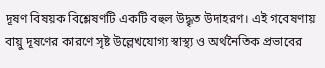দূষণ বিষয়ক বিশ্লেষণটি একটি বহুল উদ্ধৃত উদাহরণ। এই গবেষণায় বায়ু দূষণের কারণে সৃষ্ট উল্লেখযোগ্য স্বাস্থ্য ও অর্থনৈতিক প্রভাবের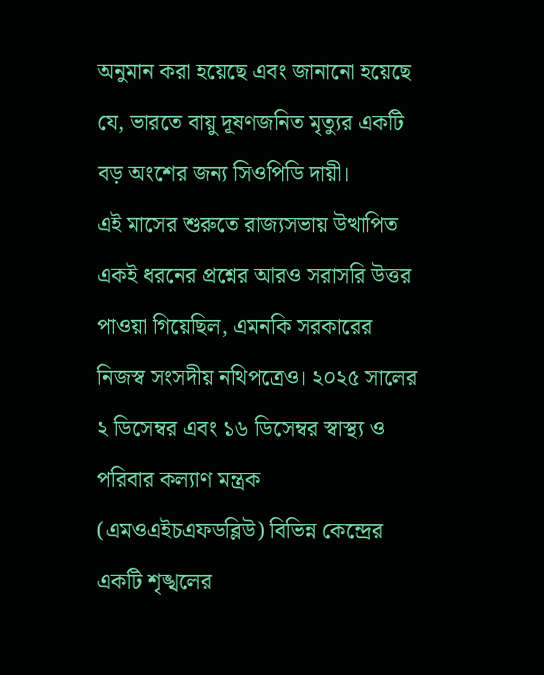অনুমান করা হয়েছে এবং জানানো হয়েছে যে, ভারতে বায়ু দূষণজনিত মৃত্যুর একটি বড় অংশের জন্য সিওপিডি দায়ী।
এই মাসের শুরুতে রাজ্যসভায় উত্থাপিত একই ধরনের প্রশ্নের আরও সরাসরি উত্তর পাওয়া গিয়েছিল, এমনকি সরকারের নিজস্ব সংসদীয় নথিপত্রেও। ২০২৫ সালের ২ ডিসেম্বর এবং ১৬ ডিসেম্বর স্বাস্থ্য ও পরিবার কল্যাণ মন্ত্রক (এমওএইচএফডব্লিউ) বিভিন্ন কেন্দ্রের একটি শৃঙ্খলের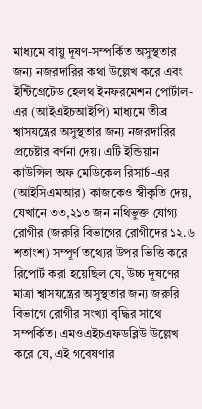মাধ্যমে বায়ু দূষণ-সম্পর্কিত অসুস্থতার জন্য নজরদারির কথা উল্লেখ করে এবং ইন্টিগ্রেটেড হেলথ ইনফরমেশন পোর্টাল-এর (আইএইচআইপি) মাধ্যমে তীব্র শ্বাসযন্ত্রের অসুস্থতার জন্য নজরদারির প্রচেষ্টার বর্ণনা দেয়। এটি ইন্ডিয়ান কাউন্সিল অফ মেডিকেল রিসার্চ-এর (আইসিএমআর) কাজকেও স্বীকৃতি দেয়, যেখানে ৩৩,২১৩ জন নথিভুক্ত যোগ্য রোগীর (জরুরি বিভাগের রোগীদের ১২.৬ শতাংশ) সম্পূর্ণ তথ্যের উপর ভিত্তি করে রিপোর্ট করা হয়েছিল যে, উচ্চ দূষণের মাত্রা শ্বাসযন্ত্রের অসুস্থতার জন্য জরুরি বিভাগে রোগীর সংখ্যা বৃদ্ধির সাথে সম্পর্কিত। এমওএইচএফডব্লিউ উল্লেখ করে যে, এই গবেষণার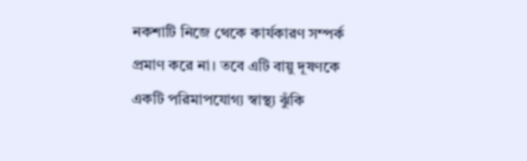নকশাটি নিজে থেকে কার্যকারণ সম্পর্ক প্রমাণ করে না। তবে এটি বায়ু দূষণকে একটি পরিমাপযোগ্য স্বাস্থ্য ঝুঁকি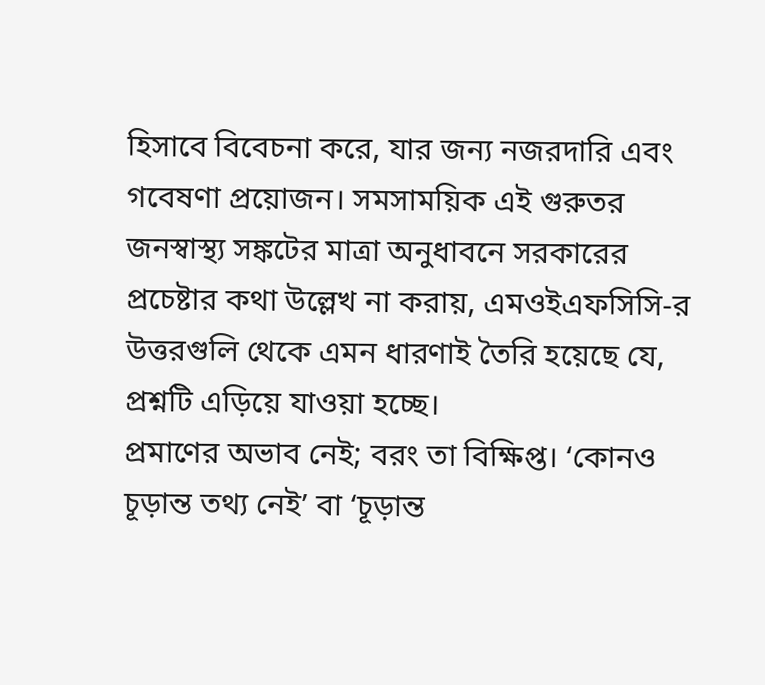হিসাবে বিবেচনা করে, যার জন্য নজরদারি এবং গবেষণা প্রয়োজন। সমসাময়িক এই গুরুতর জনস্বাস্থ্য সঙ্কটের মাত্রা অনুধাবনে সরকারের প্রচেষ্টার কথা উল্লেখ না করায়, এমওইএফসিসি-র উত্তরগুলি থেকে এমন ধারণাই তৈরি হয়েছে যে, প্রশ্নটি এড়িয়ে যাওয়া হচ্ছে।
প্রমাণের অভাব নেই; বরং তা বিক্ষিপ্ত। ‘কোনও চূড়ান্ত তথ্য নেই’ বা ‘চূড়ান্ত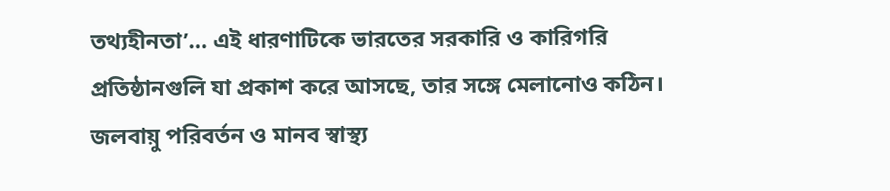তথ্যহীনতা’… এই ধারণাটিকে ভারতের সরকারি ও কারিগরি প্রতিষ্ঠানগুলি যা প্রকাশ করে আসছে, তার সঙ্গে মেলানোও কঠিন। জলবায়ু পরিবর্তন ও মানব স্বাস্থ্য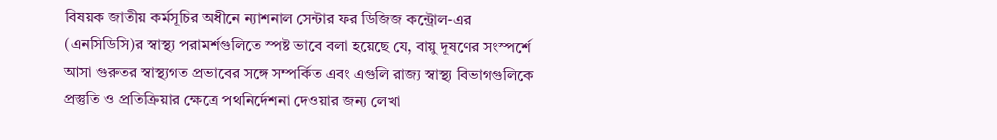বিষয়ক জাতীয় কর্মসূচির অধীনে ন্যাশনাল সেন্টার ফর ডিজিজ কন্ট্রোল-এর (এনসিডিসি)র স্বাস্থ্য পরামর্শগুলিতে স্পষ্ট ভাবে বলা হয়েছে যে, বায়ু দূষণের সংস্পর্শে আসা গুরুতর স্বাস্থ্যগত প্রভাবের সঙ্গে সম্পর্কিত এবং এগুলি রাজ্য স্বাস্থ্য বিভাগগুলিকে প্রস্তুতি ও প্রতিক্রিয়ার ক্ষেত্রে পথনির্দেশনা দেওয়ার জন্য লেখা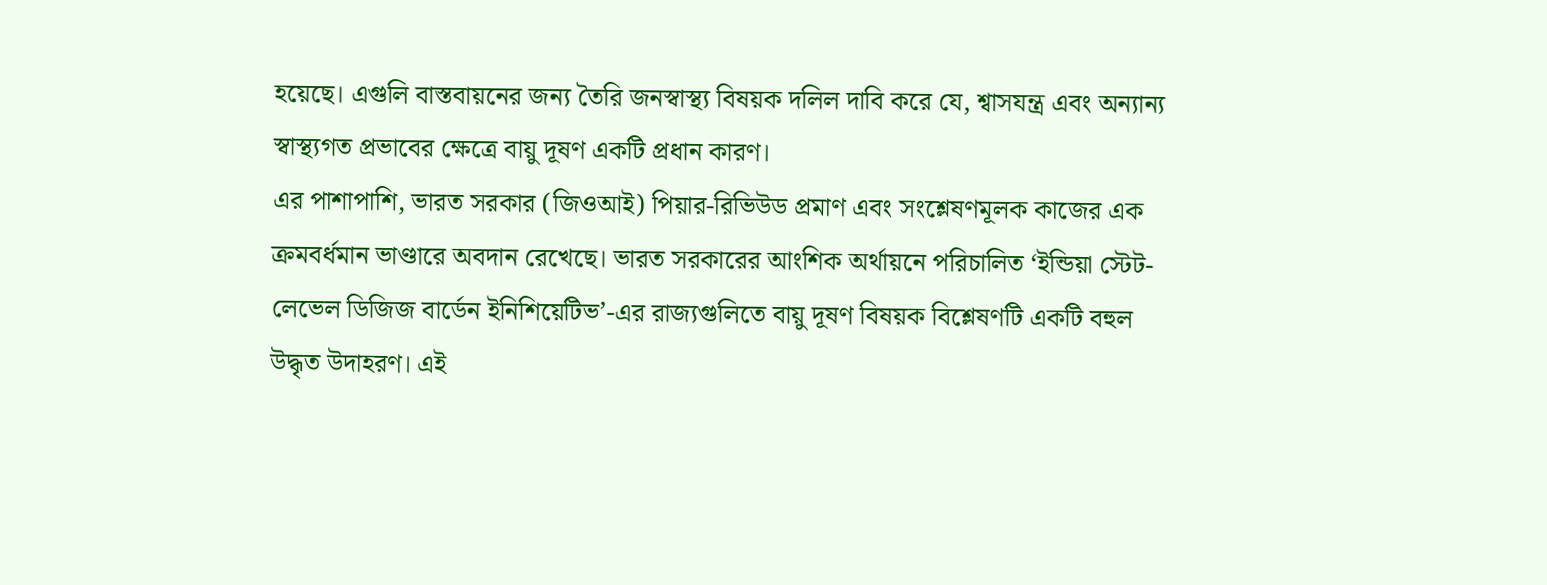হয়েছে। এগুলি বাস্তবায়নের জন্য তৈরি জনস্বাস্থ্য বিষয়ক দলিল দাবি করে যে, শ্বাসযন্ত্র এবং অন্যান্য স্বাস্থ্যগত প্রভাবের ক্ষেত্রে বায়ু দূষণ একটি প্রধান কারণ।
এর পাশাপাশি, ভারত সরকার (জিওআই) পিয়ার-রিভিউড প্রমাণ এবং সংশ্লেষণমূলক কাজের এক ক্রমবর্ধমান ভাণ্ডারে অবদান রেখেছে। ভারত সরকারের আংশিক অর্থায়নে পরিচালিত ‘ইন্ডিয়া স্টেট-লেভেল ডিজিজ বার্ডেন ইনিশিয়েটিভ’-এর রাজ্যগুলিতে বায়ু দূষণ বিষয়ক বিশ্লেষণটি একটি বহুল উদ্ধৃত উদাহরণ। এই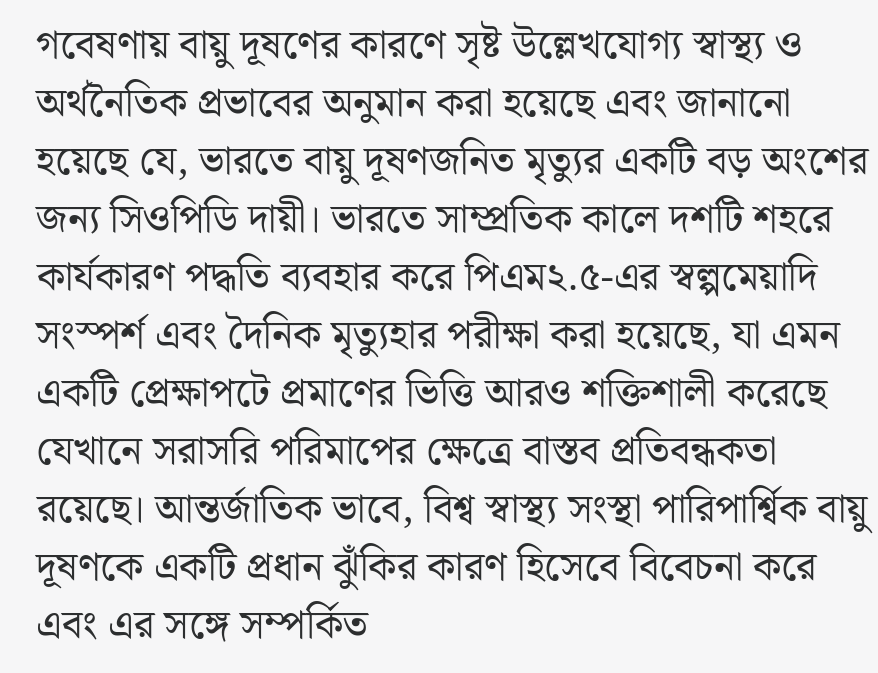গবেষণায় বায়ু দূষণের কারণে সৃষ্ট উল্লেখযোগ্য স্বাস্থ্য ও অর্থনৈতিক প্রভাবের অনুমান করা হয়েছে এবং জানানো হয়েছে যে, ভারতে বায়ু দূষণজনিত মৃত্যুর একটি বড় অংশের জন্য সিওপিডি দায়ী। ভারতে সাম্প্রতিক কালে দশটি শহরে কার্যকারণ পদ্ধতি ব্যবহার করে পিএম২.৫-এর স্বল্পমেয়াদি সংস্পর্শ এবং দৈনিক মৃত্যুহার পরীক্ষা করা হয়েছে, যা এমন একটি প্রেক্ষাপটে প্রমাণের ভিত্তি আরও শক্তিশালী করেছে যেখানে সরাসরি পরিমাপের ক্ষেত্রে বাস্তব প্রতিবন্ধকতা রয়েছে। আন্তর্জাতিক ভাবে, বিশ্ব স্বাস্থ্য সংস্থা পারিপার্শ্বিক বায়ু দূষণকে একটি প্রধান ঝুঁকির কারণ হিসেবে বিবেচনা করে এবং এর সঙ্গে সম্পর্কিত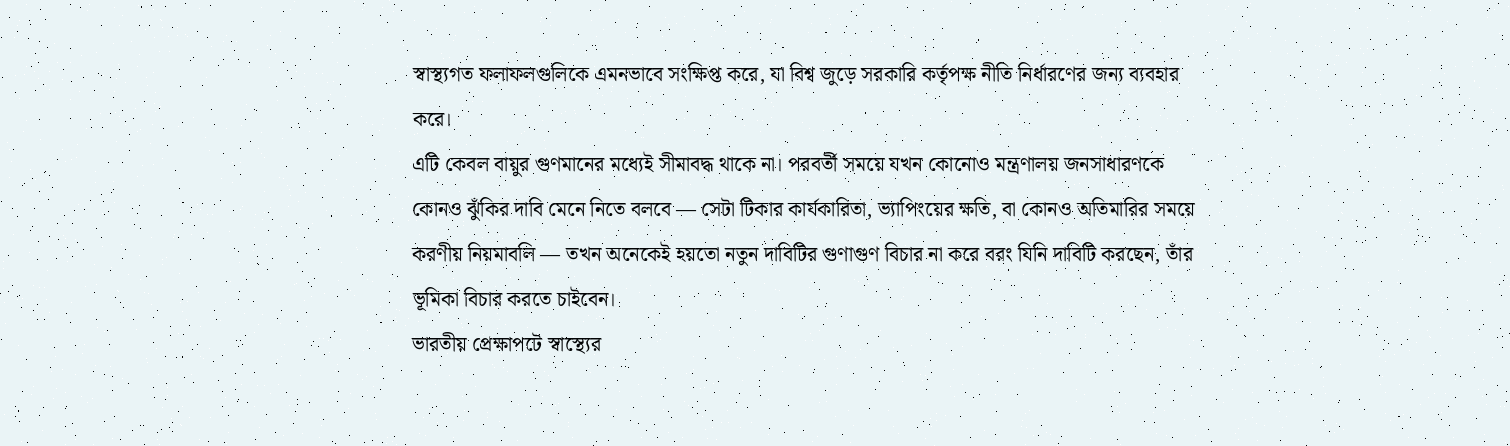স্বাস্থ্যগত ফলাফলগুলিকে এমনভাবে সংক্ষিপ্ত করে, যা বিশ্ব জুড়ে সরকারি কর্তৃপক্ষ নীতি নির্ধারণের জন্য ব্যবহার করে।
এটি কেবল বায়ুর গুণমানের মধ্যেই সীমাবদ্ধ থাকে না। পরবর্তী সময়ে যখন কোনোও মন্ত্রণালয় জনসাধারণকে কোনও ঝুঁকির দাবি মেনে নিতে বলবে — সেটা টিকার কার্যকারিতা, ভ্যাপিংয়ের ক্ষতি, বা কোনও অতিমারির সময়ে করণীয় নিয়মাবলি — তখন অনেকেই হয়তো নতুন দাবিটির গুণাগুণ বিচার না করে বরং যিনি দাবিটি করছেন, তাঁর ভূমিকা বিচার করতে চাইবেন।
ভারতীয় প্রেক্ষাপটে স্বাস্থ্যের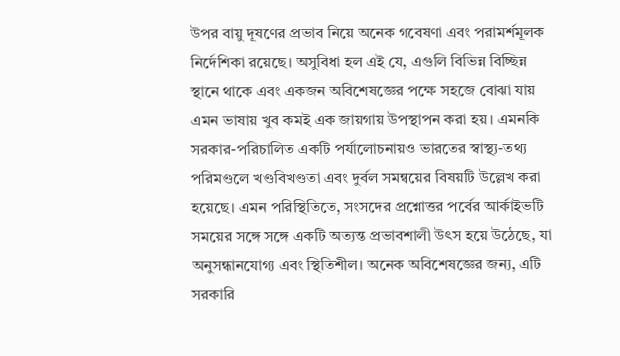উপর বায়ু দূষণের প্রভাব নিয়ে অনেক গবেষণা এবং পরামর্শমূলক নির্দেশিকা রয়েছে। অসুবিধা হল এই যে, এগুলি বিভিন্ন বিচ্ছিন্ন স্থানে থাকে এবং একজন অবিশেষজ্ঞের পক্ষে সহজে বোঝা যায় এমন ভাষায় খুব কমই এক জায়গায় উপস্থাপন করা হয়। এমনকি সরকার-পরিচালিত একটি পর্যালোচনায়ও ভারতের স্বাস্থ্য-তথ্য পরিমণ্ডলে খণ্ডবিখণ্ডতা এবং দুর্বল সমন্বয়ের বিষয়টি উল্লেখ করা হয়েছে। এমন পরিস্থিতিতে, সংসদের প্রশ্নোত্তর পর্বের আর্কাইভটি সময়ের সঙ্গে সঙ্গে একটি অত্যন্ত প্রভাবশালী উৎস হয়ে উঠেছে, যা অনুসন্ধানযোগ্য এবং স্থিতিশীল। অনেক অবিশেষজ্ঞের জন্য, এটি সরকারি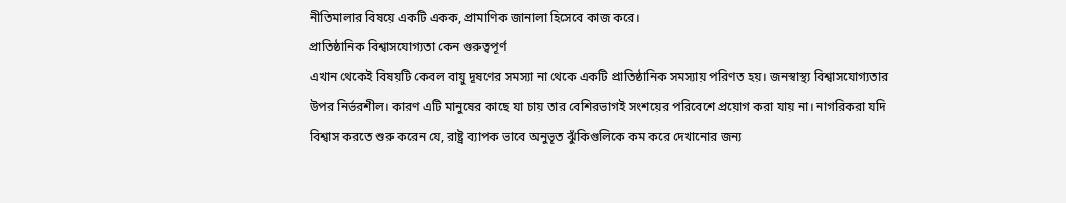নীতিমালার বিষয়ে একটি একক, প্রামাণিক জানালা হিসেবে কাজ করে।
প্রাতিষ্ঠানিক বিশ্বাসযোগ্যতা কেন গুরুত্বপূর্ণ
এখান থেকেই বিষয়টি কেবল বায়ু দূষণের সমস্যা না থেকে একটি প্রাতিষ্ঠানিক সমস্যায় পরিণত হয়। জনস্বাস্থ্য বিশ্বাসযোগ্যতার উপর নির্ভরশীল। কারণ এটি মানুষের কাছে যা চায় তার বেশিরভাগই সংশয়ের পরিবেশে প্রয়োগ করা যায় না। নাগরিকরা যদি বিশ্বাস করতে শুরু করেন যে, রাষ্ট্র ব্যাপক ভাবে অনুভূত ঝুঁকিগুলিকে কম করে দেখানোর জন্য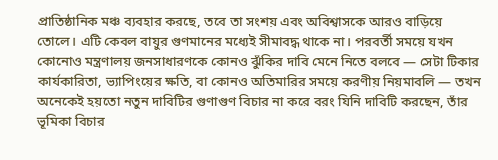প্রাতিষ্ঠানিক মঞ্চ ব্যবহার করছে, তবে তা সংশয় এবং অবিশ্বাসকে আরও বাড়িয়ে তোলে। এটি কেবল বায়ুর গুণমানের মধ্যেই সীমাবদ্ধ থাকে না। পরবর্তী সময়ে যখন কোনোও মন্ত্রণালয় জনসাধারণকে কোনও ঝুঁকির দাবি মেনে নিতে বলবে — সেটা টিকার কার্যকারিতা, ভ্যাপিংয়ের ক্ষতি, বা কোনও অতিমারির সময়ে করণীয় নিয়মাবলি — তখন অনেকেই হয়তো নতুন দাবিটির গুণাগুণ বিচার না করে বরং যিনি দাবিটি করছেন, তাঁর ভূমিকা বিচার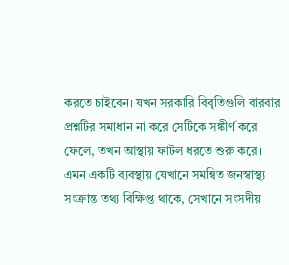করতে চাইবেন। যখন সরকারি বিবৃতিগুলি বারবার প্রশ্নটির সমাধান না করে সেটিকে সঙ্কীর্ণ করে ফেলে, তখন আস্থায় ফাটল ধরতে শুরু করে।
এমন একটি ব্যবস্থায় যেখানে সমন্বিত জনস্বাস্থ্য সংক্রান্ত তথ্য বিক্ষিপ্ত থাকে, সেখানে সংসদীয়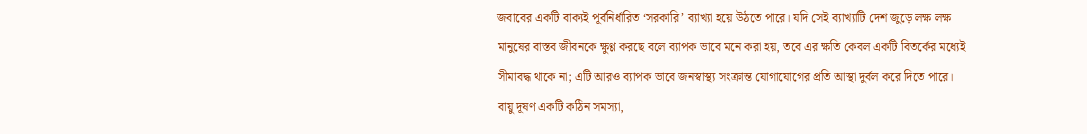জবাবের একটি বাক্যই পূর্বনির্ধারিত ‘সরকারি’ ব্যাখ্যা হয়ে উঠতে পারে। যদি সেই ব্যাখ্যাটি দেশ জুড়ে লক্ষ লক্ষ মানুষের বাস্তব জীবনকে ক্ষুণ্ণ করছে বলে ব্যাপক ভাবে মনে করা হয়, তবে এর ক্ষতি কেবল একটি বিতর্কের মধ্যেই সীমাবদ্ধ থাকে না; এটি আরও ব্যাপক ভাবে জনস্বাস্থ্য সংক্রান্ত যোগাযোগের প্রতি আস্থা দুর্বল করে দিতে পারে।
বায়ু দূষণ একটি কঠিন সমস্যা,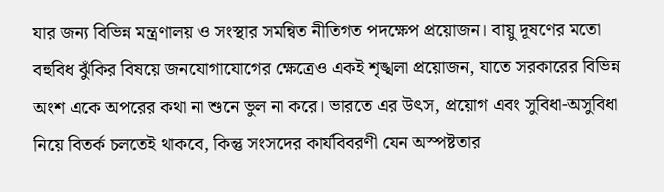যার জন্য বিভিন্ন মন্ত্রণালয় ও সংস্থার সমন্বিত নীতিগত পদক্ষেপ প্রয়োজন। বায়ু দূষণের মতো বহুবিধ ঝুঁকির বিষয়ে জনযোগাযোগের ক্ষেত্রেও একই শৃঙ্খলা প্রয়োজন, যাতে সরকারের বিভিন্ন অংশ একে অপরের কথা না শুনে ভুল না করে। ভারতে এর উৎস, প্রয়োগ এবং সুবিধা-অসুবিধা নিয়ে বিতর্ক চলতেই থাকবে, কিন্তু সংসদের কার্যবিবরণী যেন অস্পষ্টতার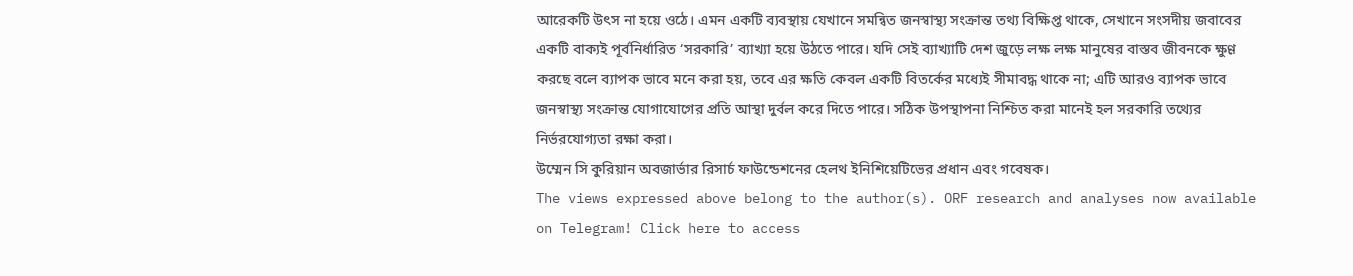আরেকটি উৎস না হয়ে ওঠে। এমন একটি ব্যবস্থায় যেখানে সমন্বিত জনস্বাস্থ্য সংক্রান্ত তথ্য বিক্ষিপ্ত থাকে, সেখানে সংসদীয় জবাবের একটি বাক্যই পূর্বনির্ধারিত ‘সরকারি’ ব্যাখ্যা হয়ে উঠতে পারে। যদি সেই ব্যাখ্যাটি দেশ জুড়ে লক্ষ লক্ষ মানুষের বাস্তব জীবনকে ক্ষুণ্ণ করছে বলে ব্যাপক ভাবে মনে করা হয়, তবে এর ক্ষতি কেবল একটি বিতর্কের মধ্যেই সীমাবদ্ধ থাকে না; এটি আরও ব্যাপক ভাবে জনস্বাস্থ্য সংক্রান্ত যোগাযোগের প্রতি আস্থা দুর্বল করে দিতে পারে। সঠিক উপস্থাপনা নিশ্চিত করা মানেই হল সরকারি তথ্যের নির্ভরযোগ্যতা রক্ষা করা।
উম্মেন সি কুরিয়ান অবজার্ভার রিসার্চ ফাউন্ডেশনের হেলথ ইনিশিয়েটিভের প্রধান এবং গবেষক।
The views expressed above belong to the author(s). ORF research and analyses now available on Telegram! Click here to access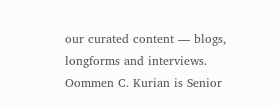our curated content — blogs, longforms and interviews.
Oommen C. Kurian is Senior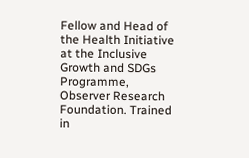Fellow and Head of the Health Initiative at the Inclusive Growth and SDGs Programme, Observer Research Foundation. Trained in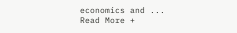economics and ...
Read More +